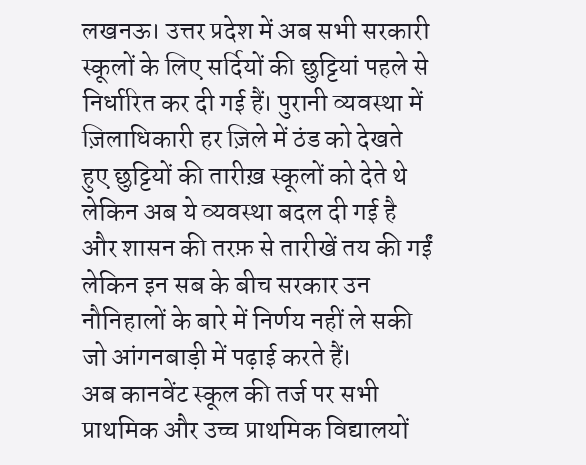लखनऊ। उत्तर प्रदेश में अब सभी सरकारी स्कूलों के लिए सर्दियों की छुट्टियां पहले से निर्धारित कर दी गई हैं। पुरानी व्यवस्था में ज़िलाधिकारी हर ज़िले में ठंड को देखते हुए छुट्टियों की तारीख़ स्कूलों को देते थे लेकिन अब ये व्यवस्था बदल दी गई है और शासन की तरफ़ से तारीखें तय की गईं लेकिन इन सब के बीच सरकार उन नौनिहालों के बारे में निर्णय नहीं ले सकी जो आंगनबाड़ी में पढ़ाई करते हैं।
अब कानवेंट स्कूल की तर्ज पर सभी प्राथमिक और उच्च प्राथमिक विद्यालयों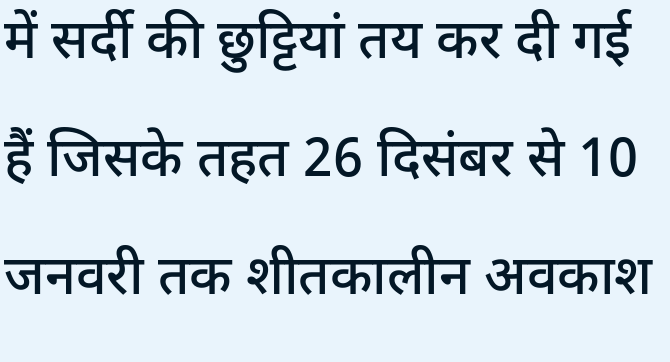में सर्दी की छुट्टियां तय कर दी गई हैं जिसके तहत 26 दिसंबर से 10 जनवरी तक शीतकालीन अवकाश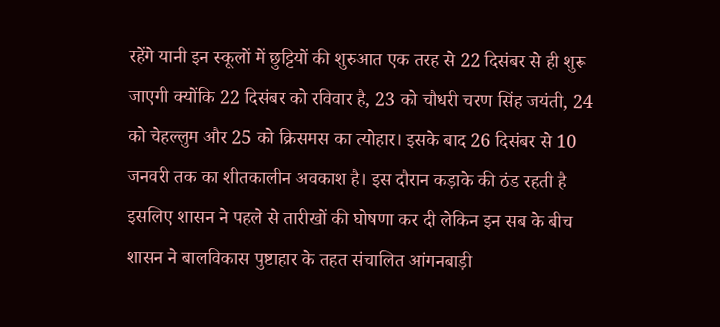रहेंगे यानी इन स्कूलों में छुट्टियों की शुरुआत एक तरह से 22 दिसंबर से ही शुरू जाएगी क्योंकि 22 दिसंबर को रविवार है, 23 को चौधरी चरण सिंह जयंती, 24 को चेहल्लुम और 25 को क्रिसमस का त्योहार। इसके बाद 26 दिसंबर से 10 जनवरी तक का शीतकालीन अवकाश है। इस दौरान कड़ाके की ठंड रहती है इसलिए शासन ने पहले से तारीखों की घोषणा कर दी लेकिन इन सब के बीच शासन ने बालविकास पुष्टाहार के तहत संचालित आंगनबाड़ी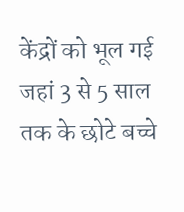केंद्रों को भूल गई जहां 3 से 5 साल तक के छोटे बच्चे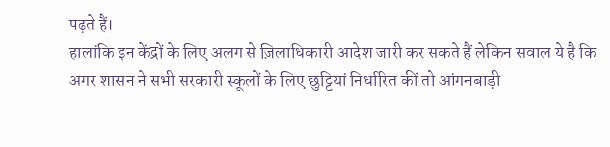पढ़ते हैं।
हालांकि इन केंद्रों के लिए अलग से ज़िलाधिकारी आदेश जारी कर सकते हैं लेकिन सवाल ये है कि अगर शासन ने सभी सरकारी स्कूलों के लिए छुट्टियां निर्धारित कीं तो आंगनबाड़ी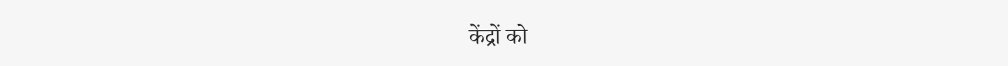केंद्रों को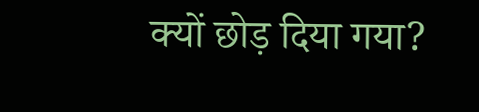क्यों छोड़ दिया गया?